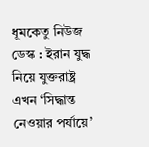ধূমকেতু নিউজ ডেস্ক : ইরান যুদ্ধ নিয়ে যুক্তরাষ্ট্র এখন ‘সিদ্ধান্ত নেওয়ার পর্যায়ে’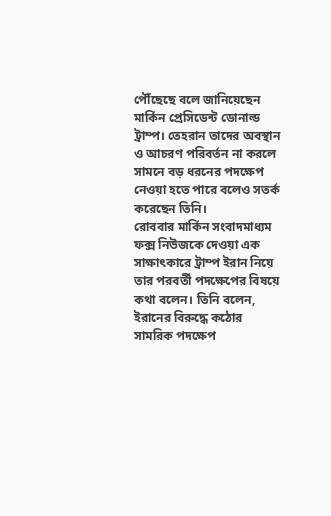পৌঁছেছে বলে জানিয়েছেন মার্কিন প্রেসিডেন্ট ডোনাল্ড ট্রাম্প। তেহরান তাদের অবস্থান ও আচরণ পরিবর্তন না করলে সামনে বড় ধরনের পদক্ষেপ নেওয়া হতে পারে বলেও সতর্ক করেছেন তিনি।
রোববার মার্কিন সংবাদমাধ্যম ফক্স নিউজকে দেওয়া এক সাক্ষাৎকারে ট্রাম্প ইরান নিয়ে তার পরবর্তী পদক্ষেপের বিষয়ে কথা বলেন। তিনি বলেন, ইরানের বিরুদ্ধে কঠোর সামরিক পদক্ষেপ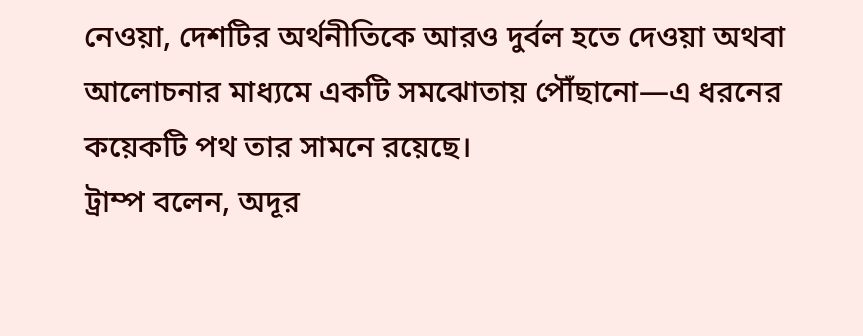নেওয়া, দেশটির অর্থনীতিকে আরও দুর্বল হতে দেওয়া অথবা আলোচনার মাধ্যমে একটি সমঝোতায় পৌঁছানো—এ ধরনের কয়েকটি পথ তার সামনে রয়েছে।
ট্রাম্প বলেন, অদূর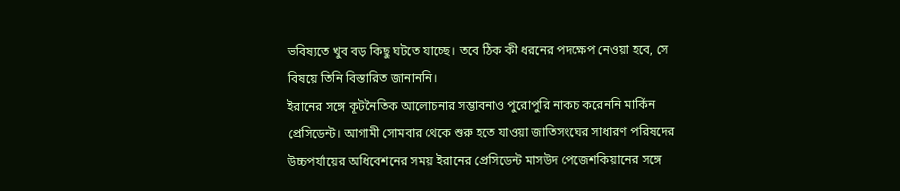ভবিষ্যতে খুব বড় কিছু ঘটতে যাচ্ছে। তবে ঠিক কী ধরনের পদক্ষেপ নেওয়া হবে, সে বিষয়ে তিনি বিস্তারিত জানাননি।
ইরানের সঙ্গে কূটনৈতিক আলোচনার সম্ভাবনাও পুরোপুরি নাকচ করেননি মার্কিন প্রেসিডেন্ট। আগামী সোমবার থেকে শুরু হতে যাওয়া জাতিসংঘের সাধারণ পরিষদের উচ্চপর্যায়ের অধিবেশনের সময় ইরানের প্রেসিডেন্ট মাসউদ পেজেশকিয়ানের সঙ্গে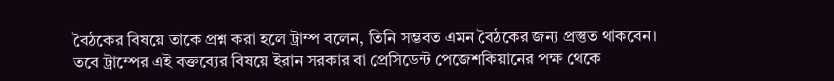বৈঠকের বিষয়ে তাকে প্রশ্ন করা হলে ট্রাম্প বলেন, তিনি সম্ভবত এমন বৈঠকের জন্য প্রস্তুত থাকবেন।
তবে ট্রাম্পের এই বক্তব্যের বিষয়ে ইরান সরকার বা প্রেসিডেন্ট পেজেশকিয়ানের পক্ষ থেকে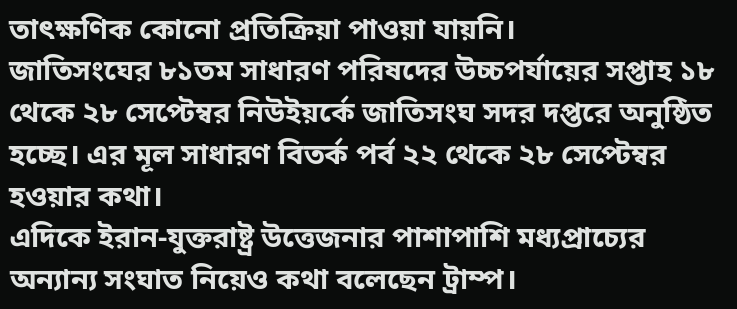তাৎক্ষণিক কোনো প্রতিক্রিয়া পাওয়া যায়নি।
জাতিসংঘের ৮১তম সাধারণ পরিষদের উচ্চপর্যায়ের সপ্তাহ ১৮ থেকে ২৮ সেপ্টেম্বর নিউইয়র্কে জাতিসংঘ সদর দপ্তরে অনুষ্ঠিত হচ্ছে। এর মূল সাধারণ বিতর্ক পর্ব ২২ থেকে ২৮ সেপ্টেম্বর হওয়ার কথা।
এদিকে ইরান-যুক্তরাষ্ট্র উত্তেজনার পাশাপাশি মধ্যপ্রাচ্যের অন্যান্য সংঘাত নিয়েও কথা বলেছেন ট্রাম্প।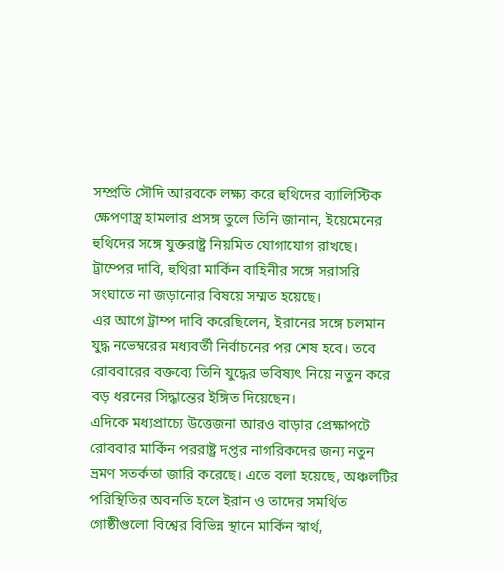সম্প্রতি সৌদি আরবকে লক্ষ্য করে হুথিদের ব্যালিস্টিক ক্ষেপণাস্ত্র হামলার প্রসঙ্গ তুলে তিনি জানান, ইয়েমেনের হুথিদের সঙ্গে যুক্তরাষ্ট্র নিয়মিত যোগাযোগ রাখছে।
ট্রাম্পের দাবি, হুথিরা মার্কিন বাহিনীর সঙ্গে সরাসরি সংঘাতে না জড়ানোর বিষয়ে সম্মত হয়েছে।
এর আগে ট্রাম্প দাবি করেছিলেন, ইরানের সঙ্গে চলমান যুদ্ধ নভেম্বরের মধ্যবর্তী নির্বাচনের পর শেষ হবে। তবে রোববারের বক্তব্যে তিনি যুদ্ধের ভবিষ্যৎ নিয়ে নতুন করে বড় ধরনের সিদ্ধান্তের ইঙ্গিত দিয়েছেন।
এদিকে মধ্যপ্রাচ্যে উত্তেজনা আরও বাড়ার প্রেক্ষাপটে রোববার মার্কিন পররাষ্ট্র দপ্তর নাগরিকদের জন্য নতুন ভ্রমণ সতর্কতা জারি করেছে। এতে বলা হয়েছে, অঞ্চলটির পরিস্থিতির অবনতি হলে ইরান ও তাদের সমর্থিত গোষ্ঠীগুলো বিশ্বের বিভিন্ন স্থানে মার্কিন স্বার্থ,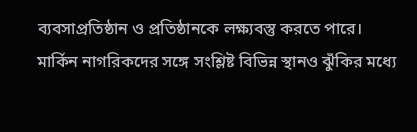ব্যবসাপ্রতিষ্ঠান ও প্রতিষ্ঠানকে লক্ষ্যবস্তু করতে পারে।
মার্কিন নাগরিকদের সঙ্গে সংশ্লিষ্ট বিভিন্ন স্থানও ঝুঁকির মধ্যে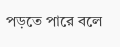পড়তে পারে বলে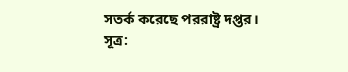সতর্ক করেছে পররাষ্ট্র দপ্তর।
সূত্র: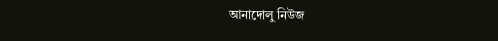আনাদোলু নিউজ